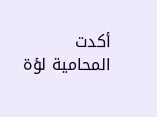أكدت المحامية لؤة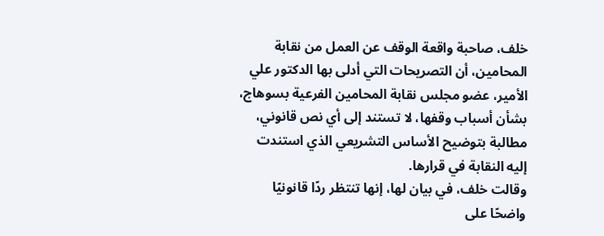خلف، صاحبة واقعة الوقف عن العمل من نقابة المحامين، أن التصريحات التي أدلى بها الدكتور علي الأمير، عضو مجلس نقابة المحامين الفرعية بسوهاج، بشأن أسباب وقفها، لا تستند إلى أي نص قانوني، مطالبة بتوضيح الأساس التشريعي الذي استندت إليه النقابة في قرارها.
وقالت خلف، في بيان لها، إنها تنتظر ردًا قانونيًا واضحًا على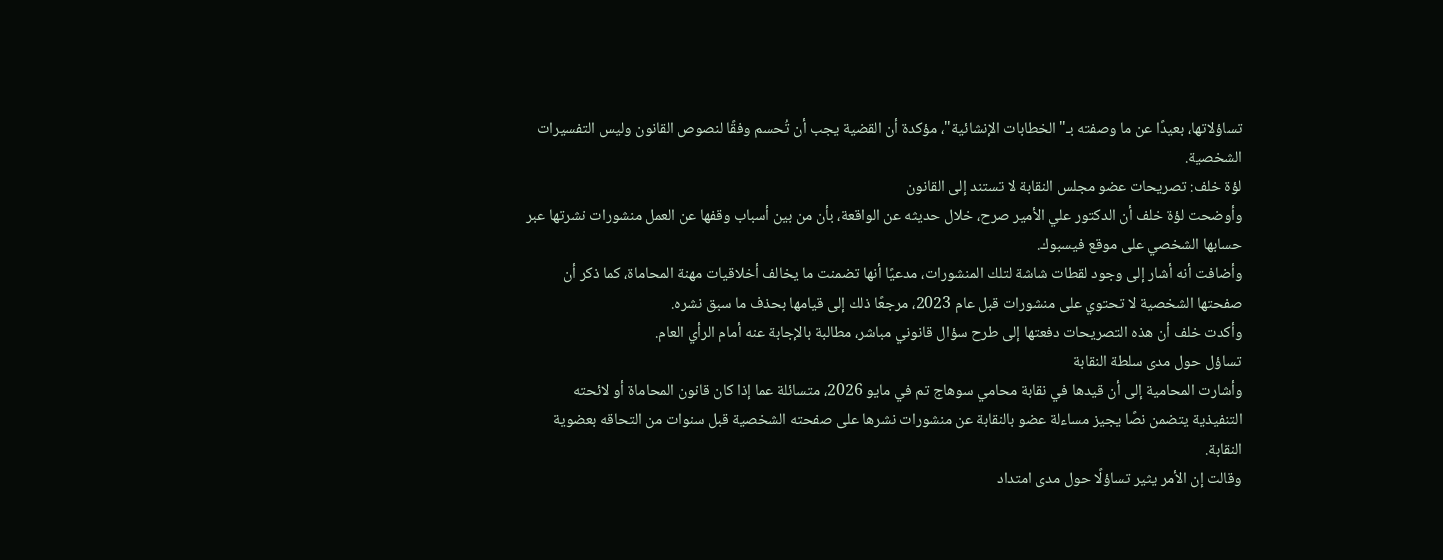تساؤلاتها، بعيدًا عن ما وصفته بـ"الخطابات الإنشائية"، مؤكدة أن القضية يجب أن تُحسم وفقًا لنصوص القانون وليس التفسيرات الشخصية.
لؤة خلف: تصريحات عضو مجلس النقابة لا تستند إلى القانون
وأوضحت لؤة خلف أن الدكتور علي الأمير صرح، خلال حديثه عن الواقعة، بأن من بين أسباب وقفها عن العمل منشورات نشرتها عبر حسابها الشخصي على موقع فيسبوك.
وأضافت أنه أشار إلى وجود لقطات شاشة لتلك المنشورات، مدعيًا أنها تضمنت ما يخالف أخلاقيات مهنة المحاماة، كما ذكر أن صفحتها الشخصية لا تحتوي على منشورات قبل عام 2023، مرجعًا ذلك إلى قيامها بحذف ما سبق نشره.
وأكدت خلف أن هذه التصريحات دفعتها إلى طرح سؤال قانوني مباشر، مطالبة بالإجابة عنه أمام الرأي العام.
تساؤل حول مدى سلطة النقابة
وأشارت المحامية إلى أن قيدها في نقابة محامي سوهاج تم في مايو 2026، متسائلة عما إذا كان قانون المحاماة أو لائحته التنفيذية يتضمن نصًا يجيز مساءلة عضو بالنقابة عن منشورات نشرها على صفحته الشخصية قبل سنوات من التحاقه بعضوية النقابة.
وقالت إن الأمر يثير تساؤلًا حول مدى امتداد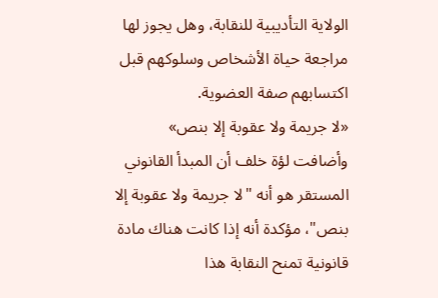الولاية التأديبية للنقابة، وهل يجوز لها مراجعة حياة الأشخاص وسلوكهم قبل اكتسابهم صفة العضوية.
«لا جريمة ولا عقوبة إلا بنص»
وأضافت لؤة خلف أن المبدأ القانوني المستقر هو أنه "لا جريمة ولا عقوبة إلا بنص"، مؤكدة أنه إذا كانت هناك مادة قانونية تمنح النقابة هذا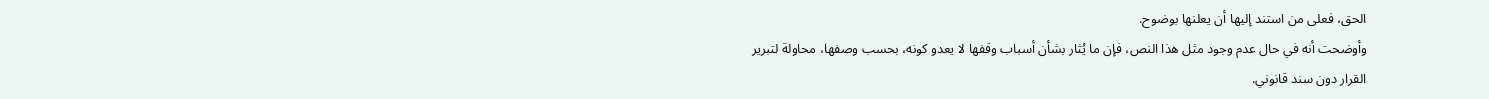الحق، فعلى من استند إليها أن يعلنها بوضوح.
وأوضحت أنه في حال عدم وجود مثل هذا النص، فإن ما يُثار بشأن أسباب وقفها لا يعدو كونه، بحسب وصفها، محاولة لتبرير القرار دون سند قانوني.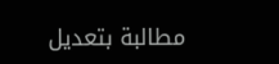مطالبة بتعديل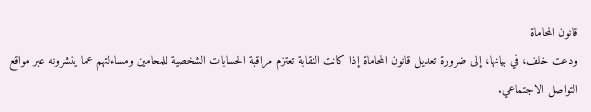قانون المحاماة
ودعت خلف، في بيانها، إلى ضرورة تعديل قانون المحاماة إذا كانت النقابة تعتزم مراقبة الحسابات الشخصية للمحامين ومساءلتهم عما ينشرونه عبر مواقع التواصل الاجتماعي.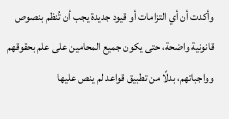وأكدت أن أي التزامات أو قيود جديدة يجب أن تُنظم بنصوص قانونية واضحة، حتى يكون جميع المحامين على علم بحقوقهم وواجباتهم، بدلًا من تطبيق قواعد لم ينص عليها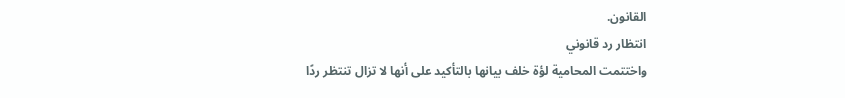القانون.
انتظار رد قانوني
واختتمت المحامية لؤة خلف بيانها بالتأكيد على أنها لا تزال تنتظر ردًا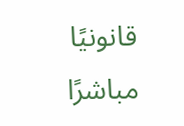قانونيًا مباشرًا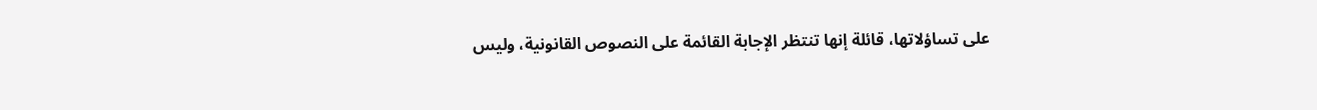على تساؤلاتها، قائلة إنها تنتظر الإجابة القائمة على النصوص القانونية، وليس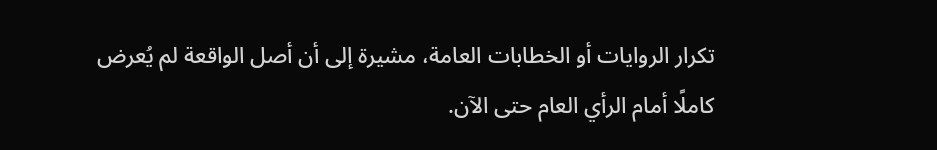تكرار الروايات أو الخطابات العامة، مشيرة إلى أن أصل الواقعة لم يُعرض كاملًا أمام الرأي العام حتى الآن.